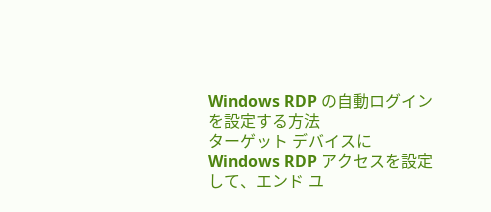Windows RDP の自動ログインを設定する方法
ターゲット デバイスに Windows RDP アクセスを設定して、エンド ユ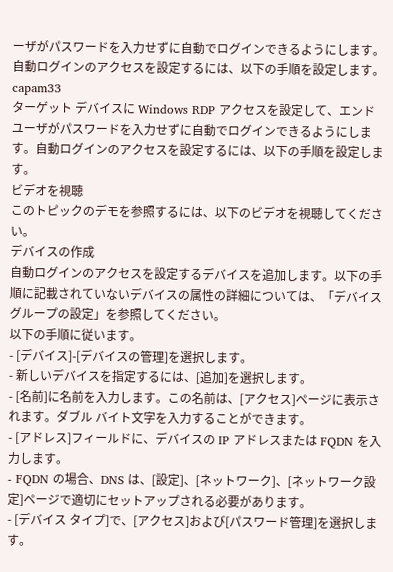ーザがパスワードを入力せずに自動でログインできるようにします。自動ログインのアクセスを設定するには、以下の手順を設定します。
capam33
ターゲット デバイスに Windows RDP アクセスを設定して、エンド ユーザがパスワードを入力せずに自動でログインできるようにします。自動ログインのアクセスを設定するには、以下の手順を設定します。
ビデオを視聴
このトピックのデモを参照するには、以下のビデオを視聴してください。
デバイスの作成
自動ログインのアクセスを設定するデバイスを追加します。以下の手順に記載されていないデバイスの属性の詳細については、「デバイス グループの設定」を参照してください。
以下の手順に従います。
- [デバイス]-[デバイスの管理]を選択します。
- 新しいデバイスを指定するには、[追加]を選択します。
- [名前]に名前を入力します。この名前は、[アクセス]ページに表示されます。ダブル バイト文字を入力することができます。
- [アドレス]フィールドに、デバイスの IP アドレスまたは FQDN を入力します。
- FQDN の場合、DNS は、[設定]、[ネットワーク]、[ネットワーク設定]ページで適切にセットアップされる必要があります。
- [デバイス タイプ]で、[アクセス]および[パスワード管理]を選択します。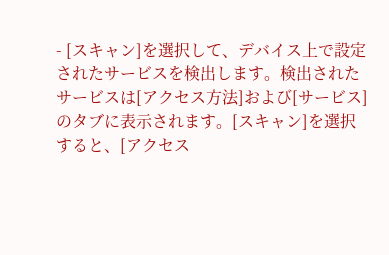- [スキャン]を選択して、デバイス上で設定されたサービスを検出します。検出されたサービスは[アクセス方法]および[サービス]のタブに表示されます。[スキャン]を選択すると、[アクセス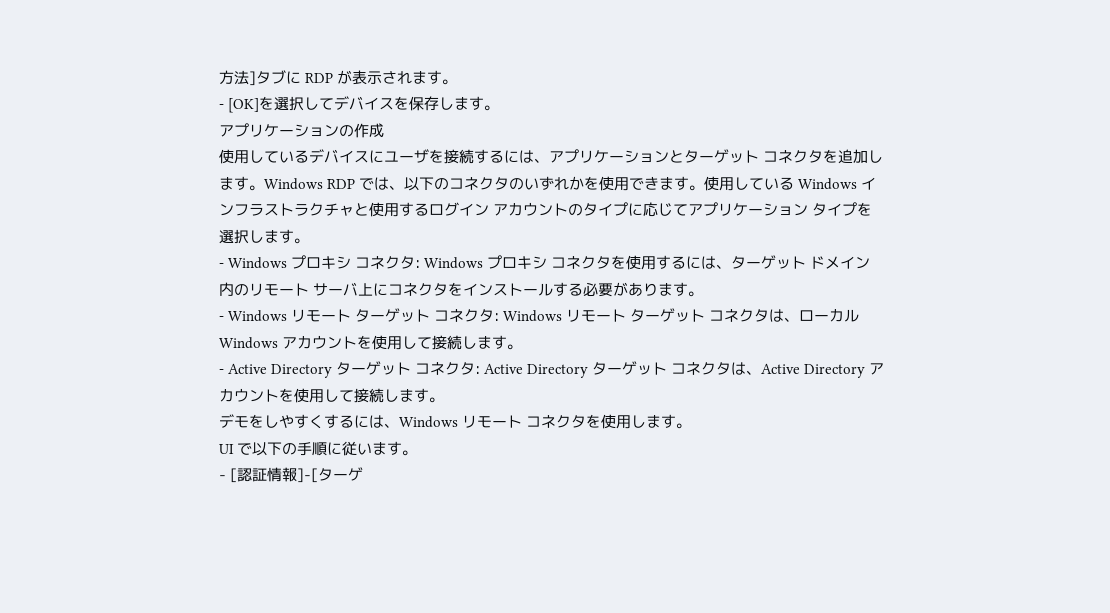方法]タブに RDP が表示されます。
- [OK]を選択してデバイスを保存します。
アプリケーションの作成
使用しているデバイスにユーザを接続するには、アプリケーションとターゲット コネクタを追加します。Windows RDP では、以下のコネクタのいずれかを使用できます。使用している Windows インフラストラクチャと使用するログイン アカウントのタイプに応じてアプリケーション タイプを選択します。
- Windows プロキシ コネクタ: Windows プロキシ コネクタを使用するには、ターゲット ドメイン内のリモート サーバ上にコネクタをインストールする必要があります。
- Windows リモート ターゲット コネクタ: Windows リモート ターゲット コネクタは、ローカル Windows アカウントを使用して接続します。
- Active Directory ターゲット コネクタ: Active Directory ターゲット コネクタは、Active Directory アカウントを使用して接続します。
デモをしやすくするには、Windows リモート コネクタを使用します。
UI で以下の手順に従います。
- [認証情報]-[ターゲ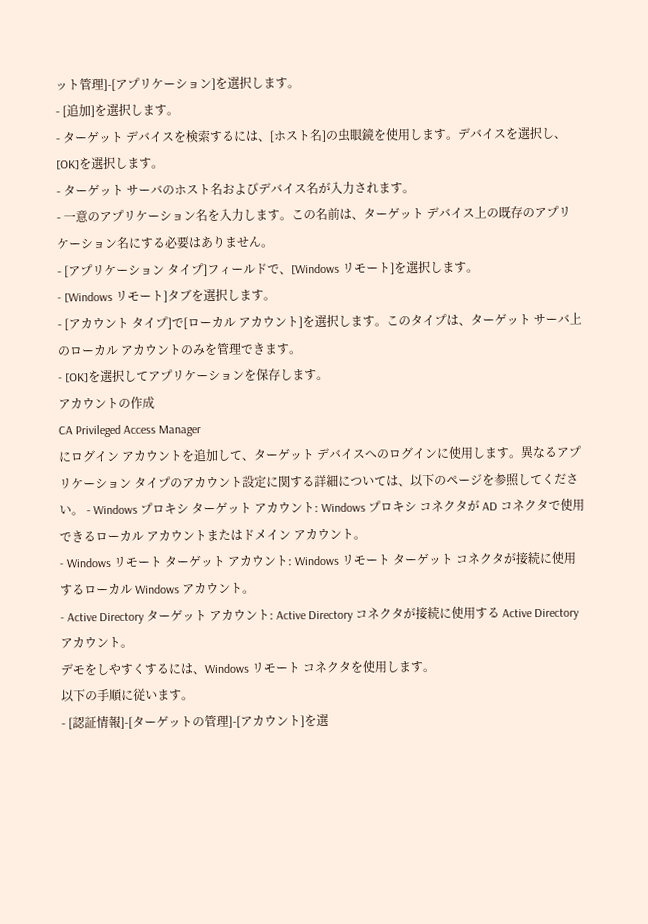ット管理]-[アプリケーション]を選択します。
- [追加]を選択します。
- ターゲット デバイスを検索するには、[ホスト名]の虫眼鏡を使用します。デバイスを選択し、[OK]を選択します。
- ターゲット サーバのホスト名およびデバイス名が入力されます。
- 一意のアプリケーション名を入力します。この名前は、ターゲット デバイス上の既存のアプリケーション名にする必要はありません。
- [アプリケーション タイプ]フィールドで、[Windows リモート]を選択します。
- [Windows リモート]タブを選択します。
- [アカウント タイプ]で[ローカル アカウント]を選択します。このタイプは、ターゲット サーバ上のローカル アカウントのみを管理できます。
- [OK]を選択してアプリケーションを保存します。
アカウントの作成
CA Privileged Access Manager
にログイン アカウントを追加して、ターゲット デバイスへのログインに使用します。異なるアプリケーション タイプのアカウント設定に関する詳細については、以下のページを参照してください。 - Windows プロキシ ターゲット アカウント: Windows プロキシ コネクタが AD コネクタで使用できるローカル アカウントまたはドメイン アカウント。
- Windows リモート ターゲット アカウント: Windows リモート ターゲット コネクタが接続に使用するローカル Windows アカウント。
- Active Directory ターゲット アカウント: Active Directory コネクタが接続に使用する Active Directory アカウント。
デモをしやすくするには、Windows リモート コネクタを使用します。
以下の手順に従います。
- [認証情報]-[ターゲットの管理]-[アカウント]を選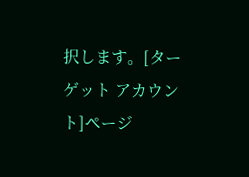択します。[ターゲット アカウント]ページ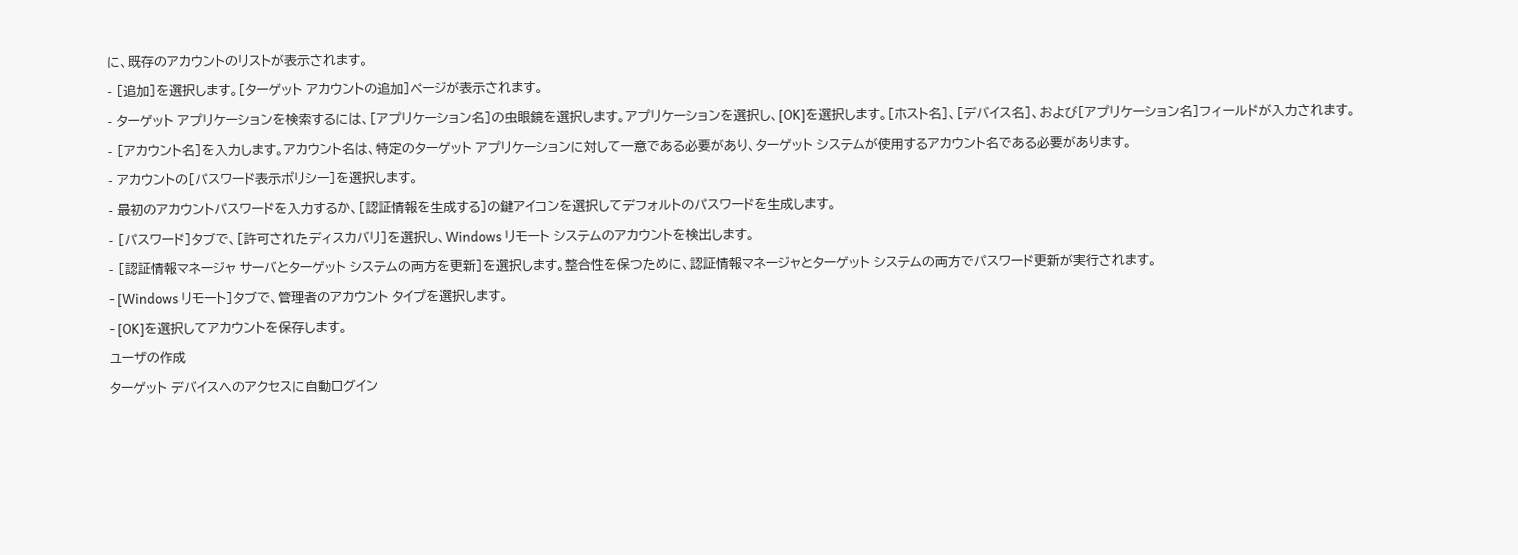に、既存のアカウントのリストが表示されます。
- [追加]を選択します。[ターゲット アカウントの追加]ページが表示されます。
- ターゲット アプリケーションを検索するには、[アプリケーション名]の虫眼鏡を選択します。アプリケーションを選択し、[OK]を選択します。[ホスト名]、[デバイス名]、および[アプリケーション名]フィールドが入力されます。
- [アカウント名]を入力します。アカウント名は、特定のターゲット アプリケーションに対して一意である必要があり、ターゲット システムが使用するアカウント名である必要があります。
- アカウントの[パスワード表示ポリシー]を選択します。
- 最初のアカウントパスワードを入力するか、[認証情報を生成する]の鍵アイコンを選択してデフォルトのパスワードを生成します。
- [パスワード]タブで、[許可されたディスカバリ]を選択し、Windows リモート システムのアカウントを検出します。
- [認証情報マネージャ サーバとターゲット システムの両方を更新]を選択します。整合性を保つために、認証情報マネージャとターゲット システムの両方でパスワード更新が実行されます。
- [Windows リモート]タブで、管理者のアカウント タイプを選択します。
- [OK]を選択してアカウントを保存します。
ユーザの作成
ターゲット デバイスへのアクセスに自動ログイン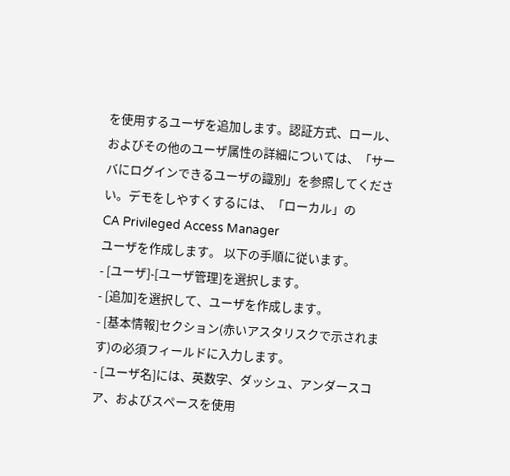を使用するユーザを追加します。認証方式、ロール、およびその他のユーザ属性の詳細については、「サーバにログインできるユーザの識別」を参照してください。デモをしやすくするには、「ローカル」の
CA Privileged Access Manager
ユーザを作成します。 以下の手順に従います。
- [ユーザ]-[ユーザ管理]を選択します。
- [追加]を選択して、ユーザを作成します。
- [基本情報]セクション(赤いアスタリスクで示されます)の必須フィールドに入力します。
- [ユーザ名]には、英数字、ダッシュ、アンダースコア、およびスペースを使用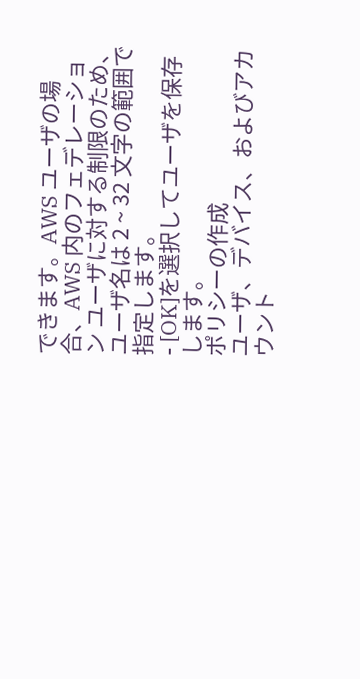できます。AWS ユーザの場合、AWS 内のフェデレーション ユーザに対する制限のため、ユーザ名は 2 ~ 32 文字の範囲で指定します。
- [OK]を選択してユーザを保存します。
ポリシーの作成
ユーザ、デバイス、およびアカウント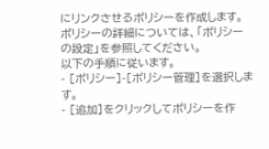にリンクさせるポリシーを作成します。ポリシーの詳細については、「ポリシーの設定」を参照してください。
以下の手順に従います。
- [ポリシー]-[ポリシー管理]を選択します。
- [追加]をクリックしてポリシーを作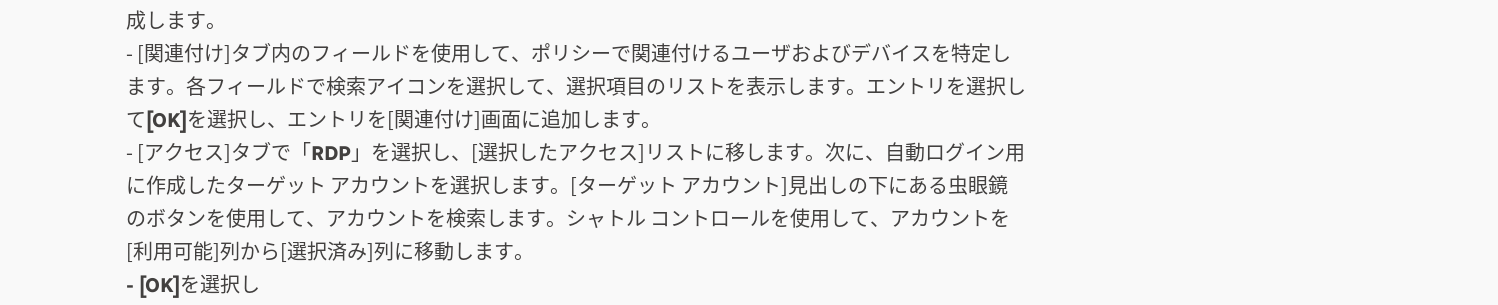成します。
- [関連付け]タブ内のフィールドを使用して、ポリシーで関連付けるユーザおよびデバイスを特定します。各フィールドで検索アイコンを選択して、選択項目のリストを表示します。エントリを選択して[OK]を選択し、エントリを[関連付け]画面に追加します。
- [アクセス]タブで「RDP」を選択し、[選択したアクセス]リストに移します。次に、自動ログイン用に作成したターゲット アカウントを選択します。[ターゲット アカウント]見出しの下にある虫眼鏡のボタンを使用して、アカウントを検索します。シャトル コントロールを使用して、アカウントを[利用可能]列から[選択済み]列に移動します。
- [OK]を選択し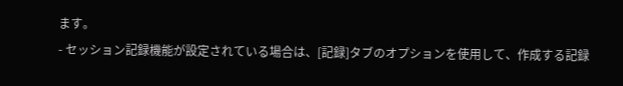ます。
- セッション記録機能が設定されている場合は、[記録]タブのオプションを使用して、作成する記録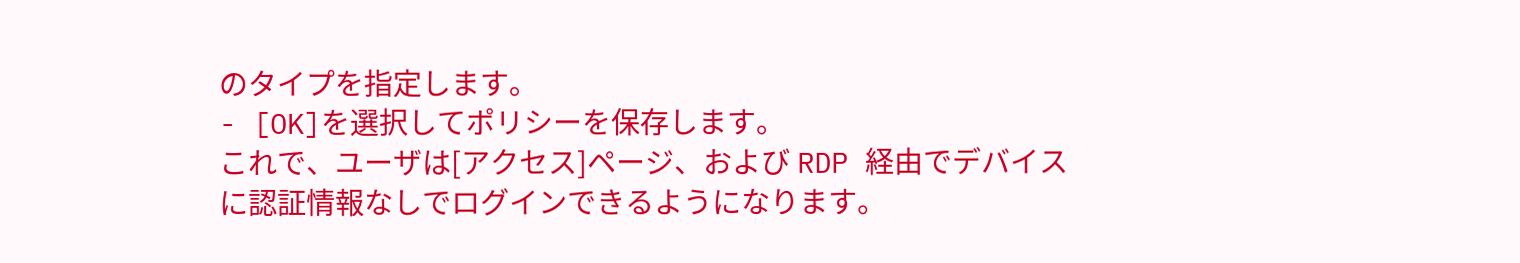のタイプを指定します。
- [OK]を選択してポリシーを保存します。
これで、ユーザは[アクセス]ページ、および RDP 経由でデバイスに認証情報なしでログインできるようになります。